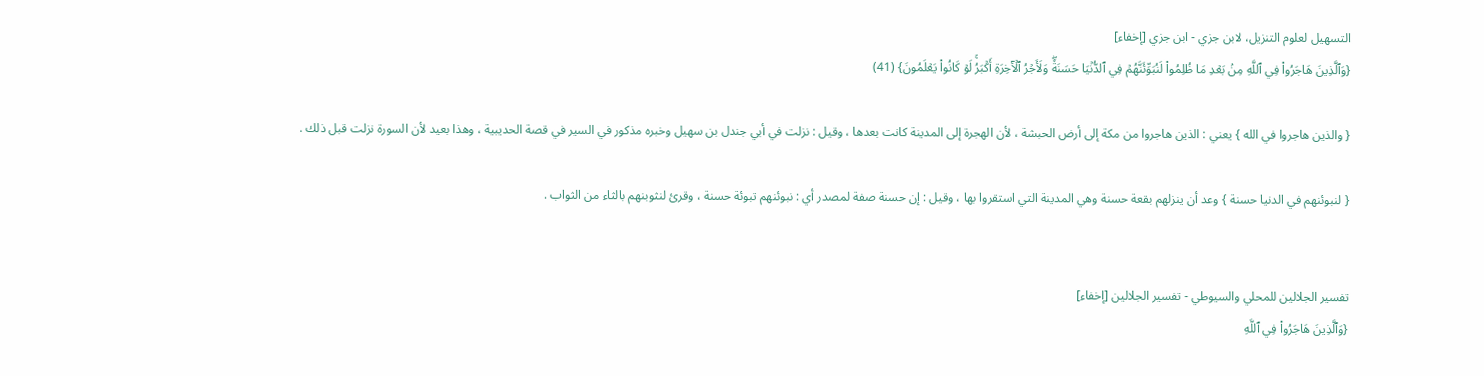التسهيل لعلوم التنزيل، لابن جزي - ابن جزي [إخفاء]
{وَٱلَّذِينَ هَاجَرُواْ فِي ٱللَّهِ مِنۢ بَعۡدِ مَا ظُلِمُواْ لَنُبَوِّئَنَّهُمۡ فِي ٱلدُّنۡيَا حَسَنَةٗۖ وَلَأَجۡرُ ٱلۡأٓخِرَةِ أَكۡبَرُۚ لَوۡ كَانُواْ يَعۡلَمُونَ} (41)

{ والذين هاجروا في الله } يعني : الذين هاجروا من مكة إلى أرض الحبشة ، لأن الهجرة إلى المدينة كانت بعدها ، وقيل : نزلت في أبي جندل بن سهيل وخبره مذكور في السير في قصة الحديبية ، وهذا بعيد لأن السورة نزلت قبل ذلك .

{ لنبوئنهم في الدنيا حسنة } وعد أن ينزلهم بقعة حسنة وهي المدينة التي استقروا بها ، وقيل : إن حسنة صفة لمصدر أي : نبوئنهم تبوئة حسنة ، وقرئ لنثوبنهم بالثاء من الثواب .


تفسير الجلالين للمحلي والسيوطي - تفسير الجلالين [إخفاء]
{وَٱلَّذِينَ هَاجَرُواْ فِي ٱللَّهِ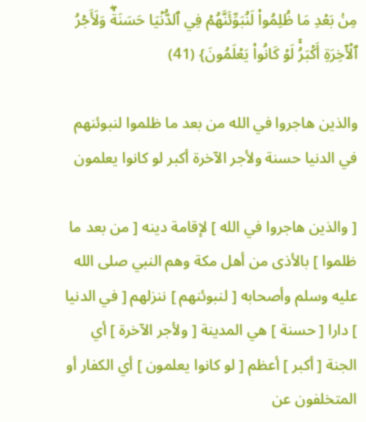مِنۢ بَعۡدِ مَا ظُلِمُواْ لَنُبَوِّئَنَّهُمۡ فِي ٱلدُّنۡيَا حَسَنَةٗۖ وَلَأَجۡرُ ٱلۡأٓخِرَةِ أَكۡبَرُۚ لَوۡ كَانُواْ يَعۡلَمُونَ} (41)

والذين هاجروا في الله من بعد ما ظلموا لنبوئنهم في الدنيا حسنة ولأجر الآخرة أكبر لو كانوا يعلمون

[ والذين هاجروا في الله ] لإقامة دينه [ من بعد ما ظلموا ] بالأذى من أهل مكة وهم النبي صلى الله عليه وسلم وأصحابه [ لنبوئنهم ] ننزلهم [ في الدنيا ] دارا [ حسنة ] هي المدينة [ ولأجر الآخرة ] أي الجنة [ أكبر ] أعظم [ لو كانوا يعلمون ] أي الكفار أو المتخلفون عن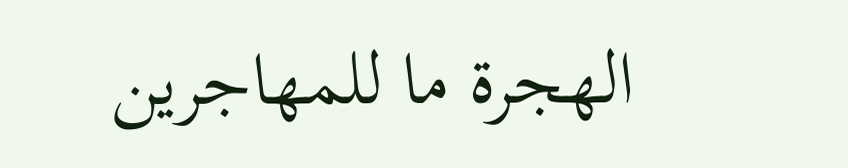الهجرة ما للمهاجرين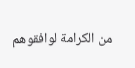من الكرامة لوافقوهم